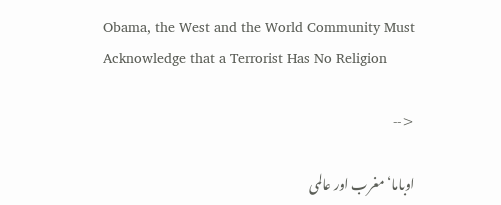Obama, the West and the World Community Must Acknowledge that a Terrorist Has No Religion

<--

اوباما‘ مغرب اور عالمی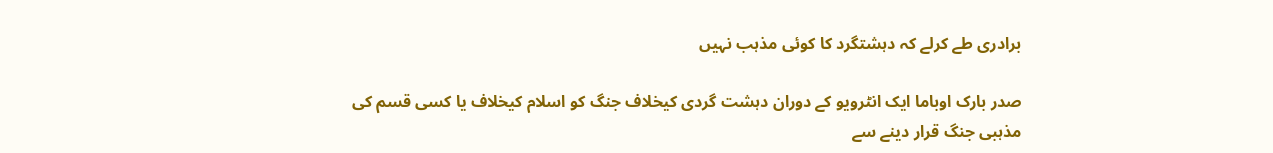برادری طے کرلے کہ دہشتگرد کا کوئی مذہب نہیں

صدر بارک اوباما ایک انٹرویو کے دوران دہشت گردی کیخلاف جنگ کو اسلام کیخلاف یا کسی قسم کی مذہبی جنگ قرار دینے سے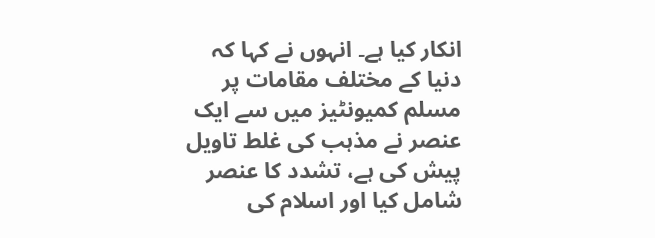انکار کیا ہے۔ انہوں نے کہا کہ دنیا کے مختلف مقامات پر مسلم کمیونٹیز میں سے ایک عنصر نے مذہب کی غلط تاویل پیش کی ہے، تشدد کا عنصر شامل کیا اور اسلام کی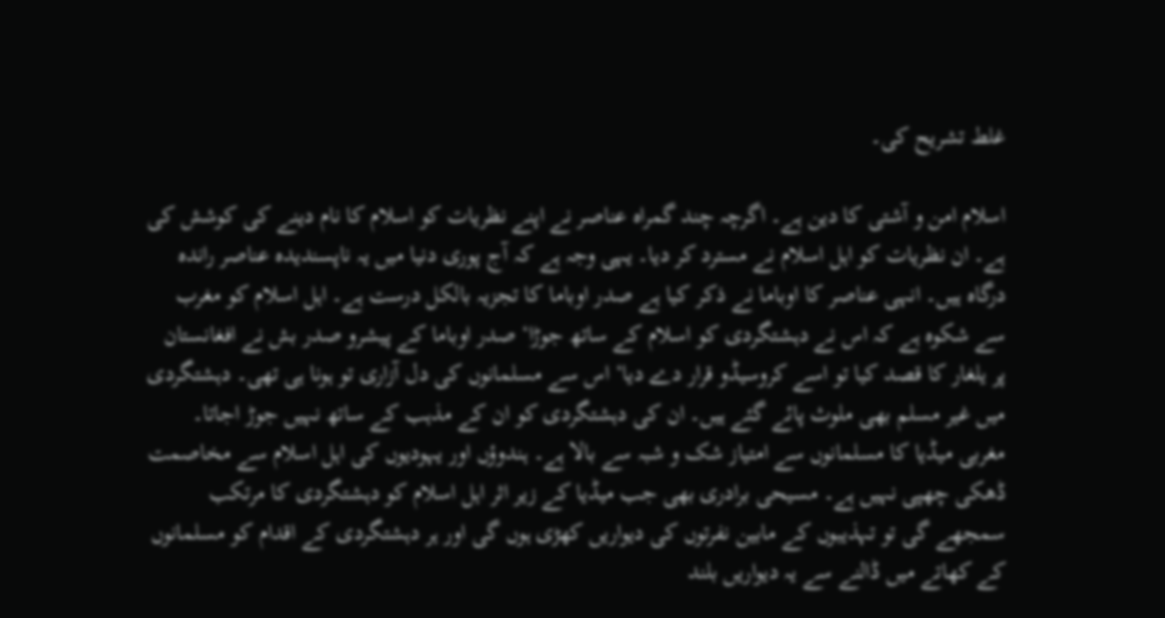غلط تشریح کی۔

اسلام امن و آشتی کا دین ہے۔ اگرچہ چند گمراہ عناصر نے اپنے نظریات کو اسلام کا نام دینے کی کوشش کی ہے۔ ان نظریات کو اہل اسلام نے مسترد کر دیا۔ یہی وجہ ہے کہ آج پوری دنیا میں یہ ناپسندیدہ عناصر راندہ درگاہ ہیں۔ انہی عناصر کا اوباما نے ذکر کیا ہے صدر اوباما کا تجزیہ بالکل درست ہے۔ اہل اسلام کو مغرب سے شکوہ ہے کہ اس نے دہشتگردی کو اسلام کے ساتھ جوڑا‘ صدر اوباما کے پیشرو صدر بش نے افغانستان پر یلغار کا قصد کیا تو اسے کروسیڈو قرار دے دیا‘ اس سے مسلمانوں کی دل آزاری تو ہونا ہی تھی۔ دہشتگردی میں غیر مسلم بھی ملوث پائے گئے ہیں۔ ان کی دہشتگردی کو ان کے مذہب کے ساتھ نہیں جوڑ اجاتا۔ مغربی میڈیا کا مسلمانوں سے امتیاز شک و شبہ سے بالا ہے۔ ہندوؤں اور یہودیوں کی اہل اسلام سے مخاصمت ڈھکی چھپی نہیں ہے۔ مسیحی برادری بھی جب میڈیا کے زیر اثر اہل اسلام کو دہشتگردی کا مرتکب سمجھے گی تو تہذیبوں کے مابین نفرتوں کی دیواریں کھڑی ہوں گی اور ہر دہشتگردی کے اقدام کو مسلمانوں کے کھاتے میں ڈالنے سے یہ دیواریں بلند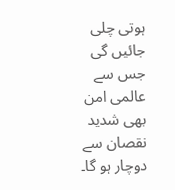ہوتی چلی جائیں گی جس سے عالمی امن بھی شدید نقصان سے دوچار ہو گا۔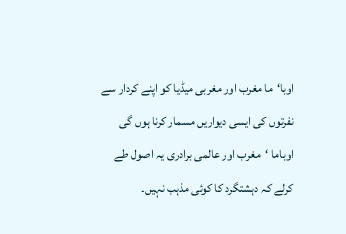اوبا‘ما مغرب اور مغربی میڈیا کو اپنے کردار سے نفرتوں کی ایسی دیواریں مسمار کرنا ہوں گی اوباما ‘مغرب اور عالمی برادری یہ اصول طے کرلے کہ دہشتگرد کا کوئی مذہب نہیں۔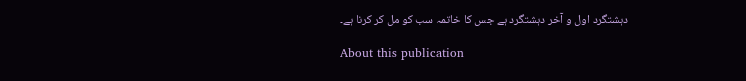دہشتگرد اول و آخر دہشتگرد ہے جس کا خاتمہ سب کو مل کر کرنا ہے۔

About this publication